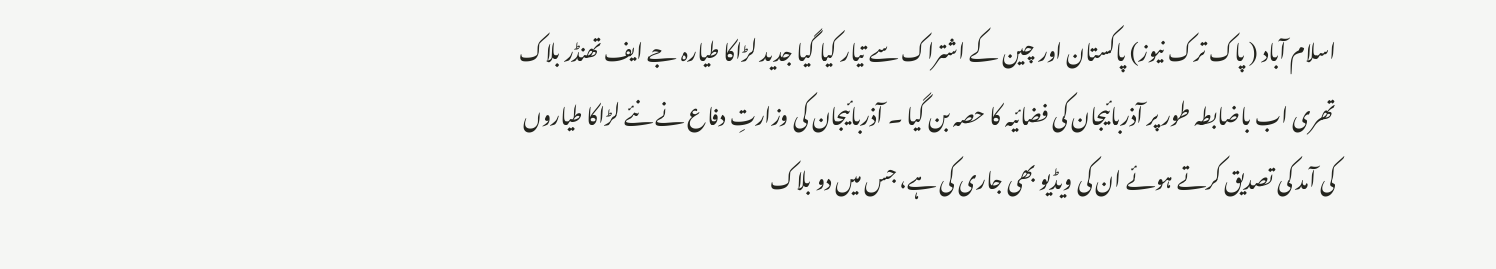اسلام آباد ( پاک ترک نیوز) پاکستان اور چین کے اشتراک سے تیار کیا گیا جدید لڑاکا طیارہ جے ایف تھنڈر بلاک تھری اب باضابطہ طور پر آذربائیجان کی فضائیہ کا حصہ بن گیا ۔ آذربائیجان کی وزارتِ دفاع نے نئے لڑاکا طیاروں کی آمد کی تصدیق کرتے ہوئے ان کی ویڈیو بھی جاری کی ہے، جس میں دو بلاک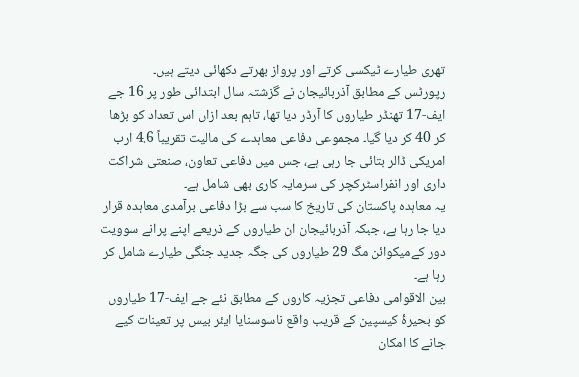تھری طیارے ٹیکسی کرتے اور پرواز بھرتے دکھائی دیتے ہیں۔
رپورٹس کے مطابق آذربائیجان نے گزشتہ سال ابتدائی طور پر 16 جے ایف-17 تھنڈر طیاروں کا آرڈر دیا تھا، تاہم بعد ازاں اس تعداد کو بڑھا کر 40 کر دیا گیا۔ مجموعی دفاعی معاہدے کی مالیت تقریباً 4.6 ارب امریکی ڈالر بتائی جا رہی ہے، جس میں دفاعی تعاون، صنعتی شراکت داری اور انفراسٹرکچر کی سرمایہ کاری بھی شامل ہے۔
یہ معاہدہ پاکستان کی تاریخ کا سب سے بڑا دفاعی برآمدی معاہدہ قرار دیا جا رہا ہے، جبکہ آذربائیجان ان طیاروں کے ذریعے اپنے پرانے سوویت دور کےمیکوائن مگ 29 طیاروں کی جگہ جدید جنگی طیارے شامل کر رہا ہے۔
بین الاقوامی دفاعی تجزیہ کاروں کے مطابق نئے جے ایف-17 طیاروں کو بحیرۂ کیسپین کے قریب واقع ناسوسنایا ایئر بیس پر تعینات کیے جانے کا امکان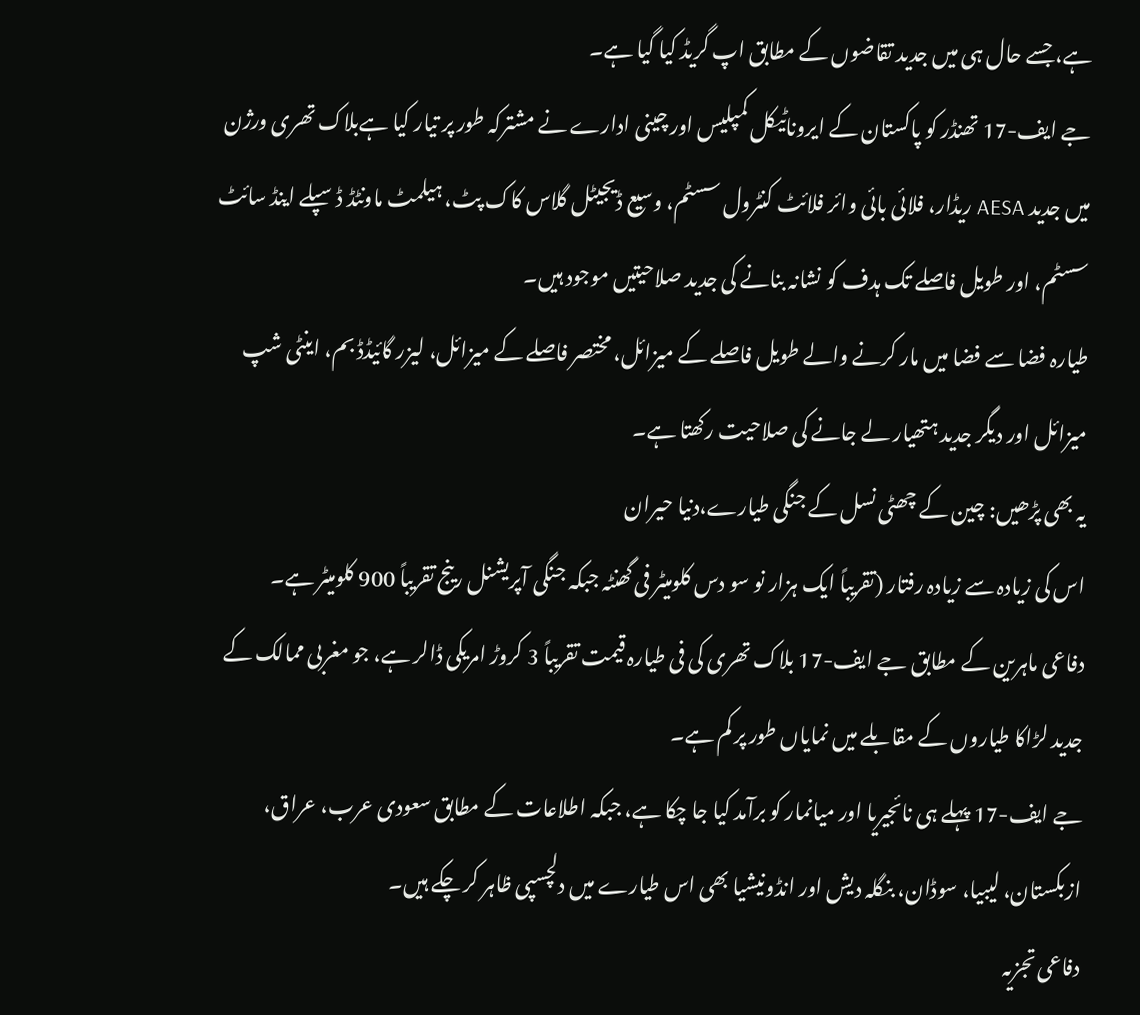ہے، جسے حال ہی میں جدید تقاضوں کے مطابق اپ گریڈ کیا گیا ہے۔
جے ایف-17 تھنڈر کو پاکستان کے ایروناٹیکل کمپلیس اور چینی ادارے نے مشترکہ طور پر تیار کیا ہےبلاک تھری ورژن میں جدید AESA ریڈار، فلائی بائی وائر فلائٹ کنٹرول سسٹم، وسیع ڈیجیٹل گلاس کاک پٹ، ہیلمٹ ماونٹڈ ڈسپلے اینڈ سائٹ سسٹم، اور طویل فاصلے تک ہدف کو نشانہ بنانے کی جدید صلاحیتیں موجود ہیں۔
طیارہ فضا سے فضا میں مار کرنے والے طویل فاصلے کے میزائل، مختصر فاصلے کے میزائل، لیزر گائیڈڈ بم، اینٹی شپ میزائل اور دیگر جدید ہتھیار لے جانے کی صلاحیت رکھتا ہے۔
یہ بھی پڑھیں: چین کے چھٹی نسل کے جنگی طیارے،دنیا حیران
اس کی زیادہ سے زیادہ رفتار (تقریباً ایک ہزار نو سو دس کلومیٹر فی گھنٹہ جبکہ جنگی آپریشنل رینج تقریباً 900 کلومیٹر ہے۔
دفاعی ماہرین کے مطابق جے ایف-17 بلاک تھری کی فی طیارہ قیمت تقریباً 3 کروڑ امریکی ڈالر ہے، جو مغربی ممالک کے جدید لڑاکا طیاروں کے مقابلے میں نمایاں طور پر کم ہے۔
جے ایف-17 پہلے ہی نائجیریا اور میانمار کو برآمد کیا جا چکا ہے، جبکہ اطلاعات کے مطابق سعودی عرب، عراق، ازبکستان، لیبیا، سوڈان، بنگلہ دیش اور انڈونیشیا بھی اس طیارے میں دلچسپی ظاہر کر چکے ہیں۔
دفاعی تجزیہ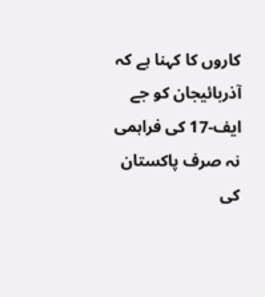کاروں کا کہنا ہے کہ آذربائیجان کو جے ایف-17 کی فراہمی نہ صرف پاکستان کی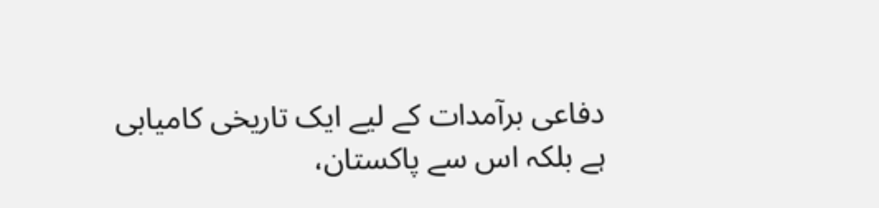دفاعی برآمدات کے لیے ایک تاریخی کامیابی ہے بلکہ اس سے پاکستان،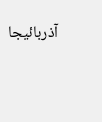آذربائیجا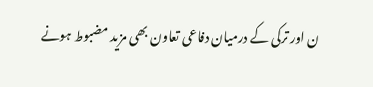ن اور ترکی کے درمیان دفاعی تعاون بھی مزید مضبوط ہونے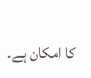کا امکان ہے۔